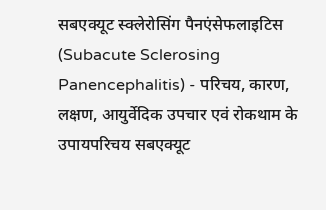सबएक्यूट स्क्लेरोसिंग पैनएंसेफलाइटिस (Subacute Sclerosing Panencephalitis) - परिचय, कारण, लक्षण, आयुर्वेदिक उपचार एवं रोकथाम के उपायपरिचय सबएक्यूट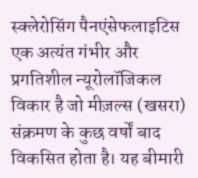स्क्लेरोसिंग पैनएंसेफलाइटिस एक अत्यंत गंभीर और प्रगतिशील न्यूरोलॉजिकल विकार है जो मीज़ल्स (खसरा) संक्रमण के कुछ वर्षों बाद विकसित होता है। यह बीमारी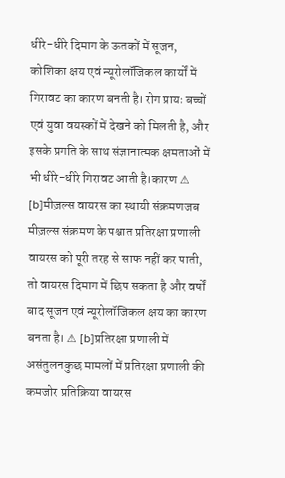धीरे-धीरे दिमाग के ऊतकों में सूजन, कोशिका क्षय एवं न्यूरोलॉजिकल कार्यों में गिरावट का कारण बनती है। रोग प्रायः बच्चों एवं युवा वयस्कों में देखने को मिलती है, और इसके प्रगति के साथ संज्ञानात्मक क्षमताओं में भी धीरे-धीरे गिरावट आती है।कारण ⚠ [b]मीज़ल्स वायरस का स्थायी संक्रमणजब मीज़ल्स संक्रमण के पश्चात प्रतिरक्षा प्रणाली वायरस को पूरी तरह से साफ नहीं कर पाती, तो वायरस दिमाग में छिप सकता है और वर्षों बाद सूजन एवं न्यूरोलॉजिकल क्षय का कारण बनता है। ⚠ [b]प्रतिरक्षा प्रणाली में असंतुलनकुछ मामलों में प्रतिरक्षा प्रणाली की कमजोर प्रतिक्रिया वायरस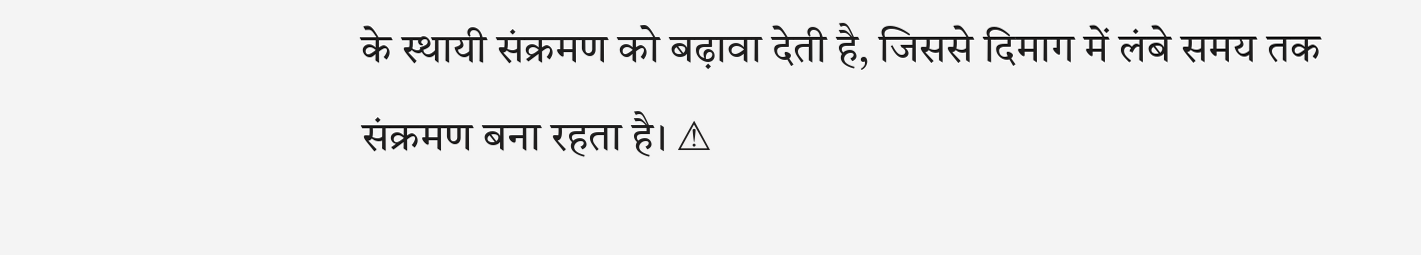के स्थायी संक्रमण को बढ़ावा देती है, जिससे दिमाग में लंबे समय तक संक्रमण बना रहता है। ⚠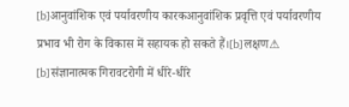[b]आनुवांशिक एवं पर्यावरणीय कारकआनुवांशिक प्रवृत्ति एवं पर्यावरणीय प्रभाव भी रोग के विकास में सहायक हो सकते हैं।[b]लक्षण⚠ [b]संज्ञानात्मक गिरावटरोगी में धीरे-धीरे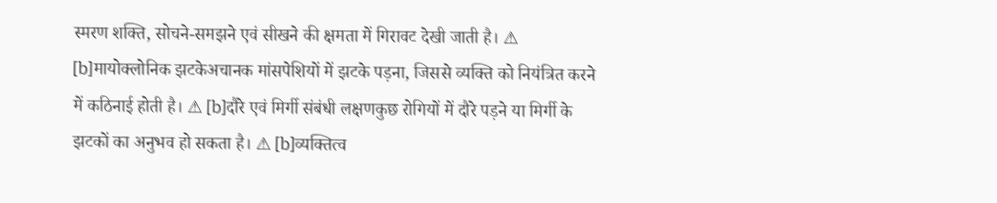स्मरण शक्ति, सोचने-समझने एवं सीखने की क्षमता में गिरावट देखी जाती है। ⚠ [b]मायोक्लोनिक झटकेअचानक मांसपेशियों में झटके पड़ना, जिससे व्यक्ति को नियंत्रित करने में कठिनाई होती है। ⚠ [b]दौरे एवं मिर्गी संबंधी लक्षणकुछ रोगियों में दौरे पड़ने या मिर्गी के झटकों का अनुभव हो सकता है। ⚠ [b]व्यक्तित्व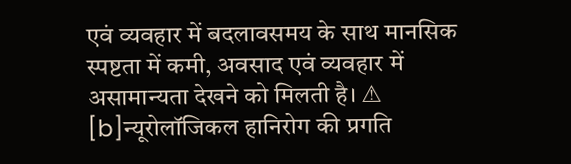एवं व्यवहार में बदलावसमय के साथ मानसिक स्पष्टता में कमी, अवसाद एवं व्यवहार में असामान्यता देखने को मिलती है। ⚠ [b]न्यूरोलॉजिकल हानिरोग की प्रगति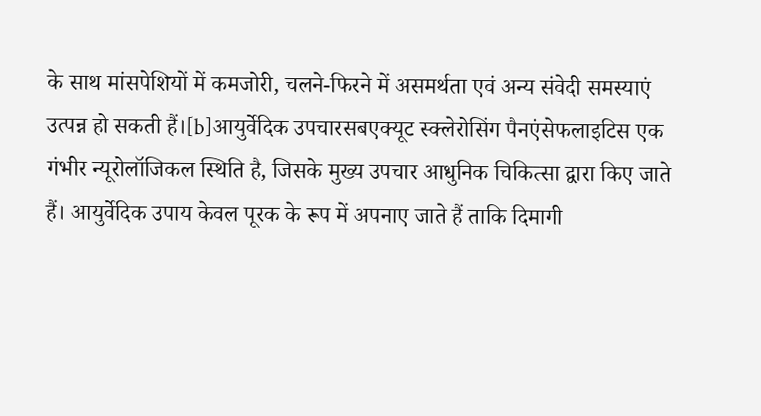के साथ मांसपेशियों में कमजोरी, चलने-फिरने में असमर्थता एवं अन्य संवेदी समस्याएं उत्पन्न हो सकती हैं।[b]आयुर्वेदिक उपचारसबएक्यूट स्क्लेरोसिंग पैनएंसेफलाइटिस एक गंभीर न्यूरोलॉजिकल स्थिति है, जिसके मुख्य उपचार आधुनिक चिकित्सा द्वारा किए जाते हैं। आयुर्वेदिक उपाय केवल पूरक के रूप में अपनाए जाते हैं ताकि दिमागी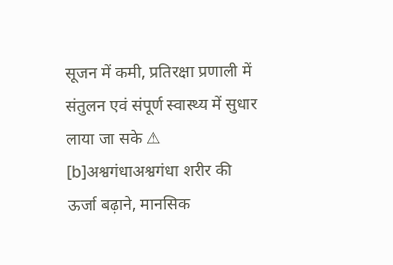सूजन में कमी, प्रतिरक्षा प्रणाली में संतुलन एवं संपूर्ण स्वास्थ्य में सुधार लाया जा सके ⚠ [b]अश्वगंधाअश्वगंधा शरीर की ऊर्जा बढ़ाने, मानसिक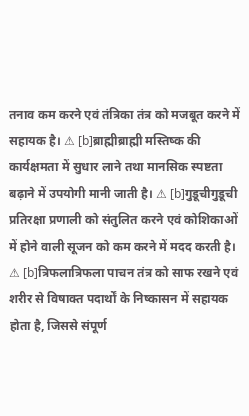तनाव कम करने एवं तंत्रिका तंत्र को मजबूत करने में सहायक है। ⚠ [b]ब्राह्मीब्राह्मी मस्तिष्क की कार्यक्षमता में सुधार लाने तथा मानसिक स्पष्टता बढ़ाने में उपयोगी मानी जाती है। ⚠ [b]गुडूचीगुडूची प्रतिरक्षा प्रणाली को संतुलित करने एवं कोशिकाओं में होने वाली सूजन को कम करने में मदद करती है। ⚠ [b]त्रिफलात्रिफला पाचन तंत्र को साफ रखने एवं शरीर से विषाक्त पदार्थों के निष्कासन में सहायक होता है, जिससे संपूर्ण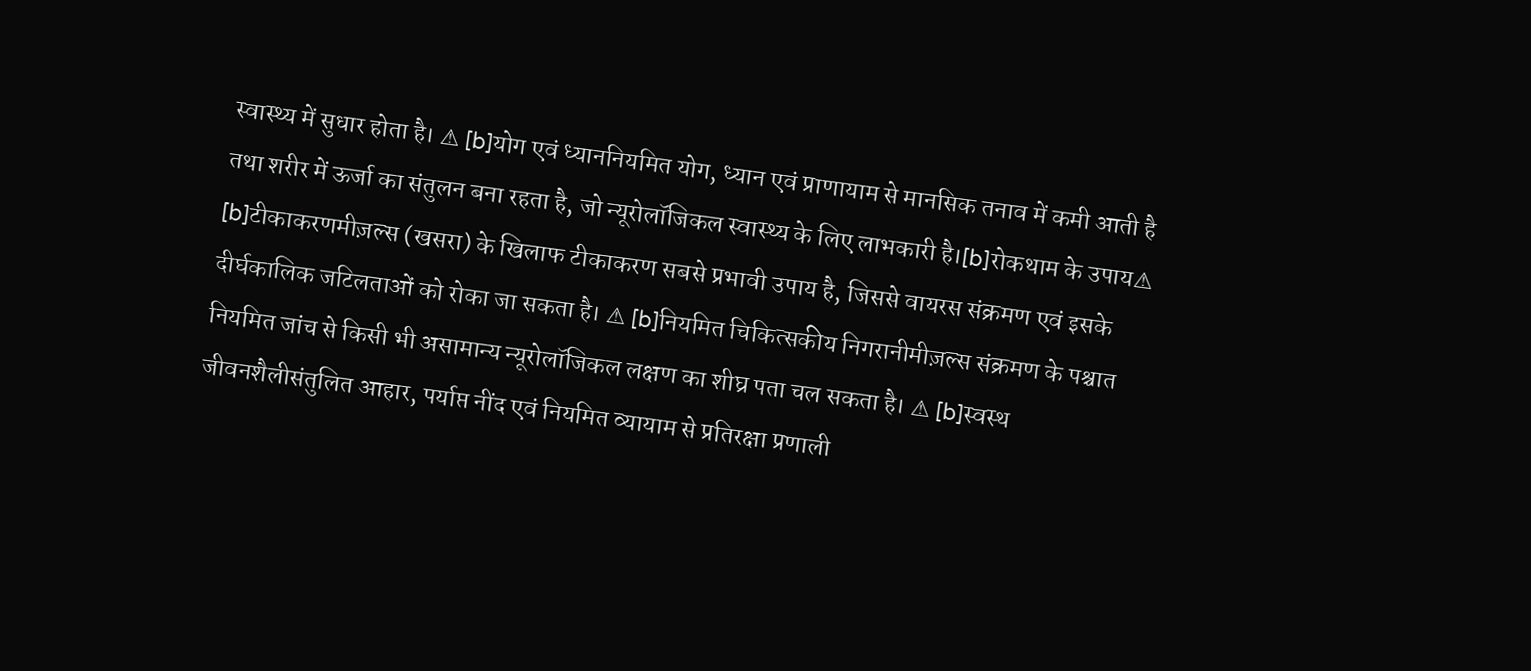स्वास्थ्य में सुधार होता है। ⚠ [b]योग एवं ध्याननियमित योग, ध्यान एवं प्राणायाम से मानसिक तनाव में कमी आती है तथा शरीर में ऊर्जा का संतुलन बना रहता है, जो न्यूरोलॉजिकल स्वास्थ्य के लिए लाभकारी है।[b]रोकथाम के उपाय⚠ [b]टीकाकरणमीज़ल्स (खसरा) के खिलाफ टीकाकरण सबसे प्रभावी उपाय है, जिससे वायरस संक्रमण एवं इसके दीर्घकालिक जटिलताओं को रोका जा सकता है। ⚠ [b]नियमित चिकित्सकीय निगरानीमीज़ल्स संक्रमण के पश्चात नियमित जांच से किसी भी असामान्य न्यूरोलॉजिकल लक्षण का शीघ्र पता चल सकता है। ⚠ [b]स्वस्थ जीवनशैलीसंतुलित आहार, पर्याप्त नींद एवं नियमित व्यायाम से प्रतिरक्षा प्रणाली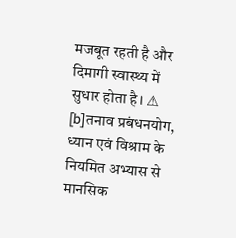मजबूत रहती है और दिमागी स्वास्थ्य में सुधार होता है। ⚠ [b]तनाव प्रबंधनयोग, ध्यान एवं विश्राम के नियमित अभ्यास से मानसिक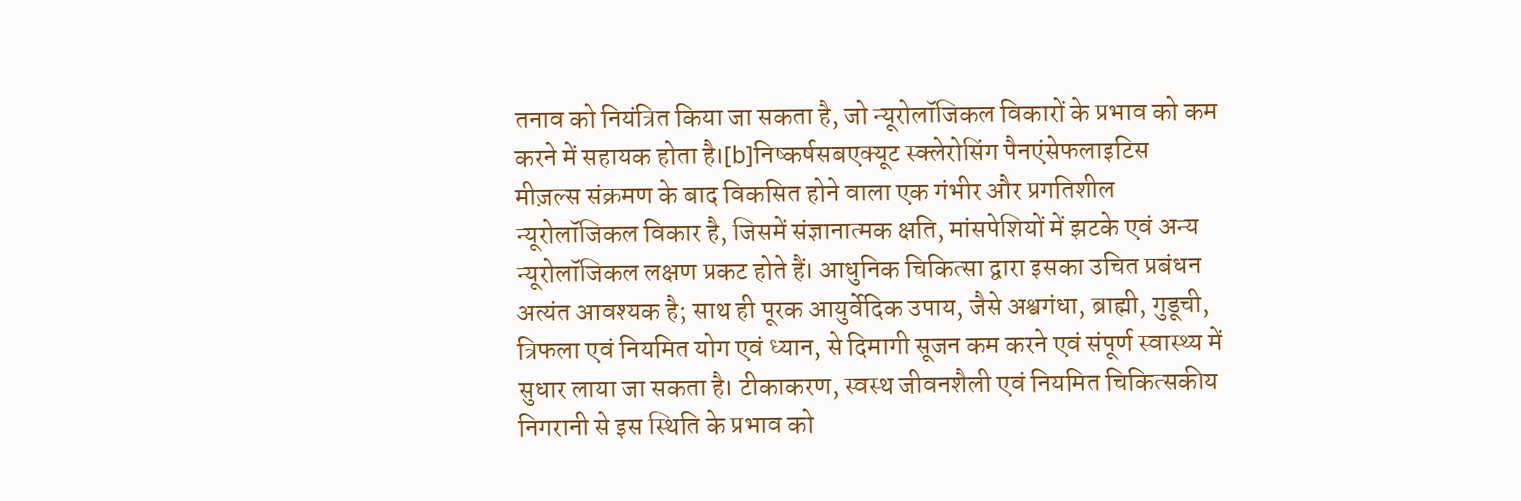तनाव को नियंत्रित किया जा सकता है, जो न्यूरोलॉजिकल विकारों के प्रभाव को कम करने में सहायक होता है।[b]निष्कर्षसबएक्यूट स्क्लेरोसिंग पैनएंसेफलाइटिस मीज़ल्स संक्रमण के बाद विकसित होने वाला एक गंभीर और प्रगतिशील न्यूरोलॉजिकल विकार है, जिसमें संज्ञानात्मक क्षति, मांसपेशियों में झटके एवं अन्य न्यूरोलॉजिकल लक्षण प्रकट होते हैं। आधुनिक चिकित्सा द्वारा इसका उचित प्रबंधन अत्यंत आवश्यक है; साथ ही पूरक आयुर्वेदिक उपाय, जैसे अश्वगंधा, ब्राह्मी, गुडूची, त्रिफला एवं नियमित योग एवं ध्यान, से दिमागी सूजन कम करने एवं संपूर्ण स्वास्थ्य में सुधार लाया जा सकता है। टीकाकरण, स्वस्थ जीवनशैली एवं नियमित चिकित्सकीय निगरानी से इस स्थिति के प्रभाव को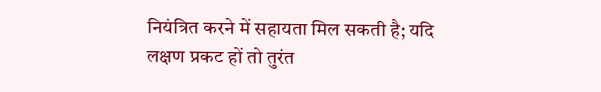नियंत्रित करने में सहायता मिल सकती है; यदि लक्षण प्रकट हों तो तुरंत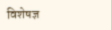विशेषज्ञ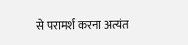से परामर्श करना अत्यंत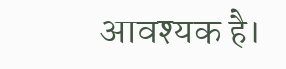आवश्यक है।